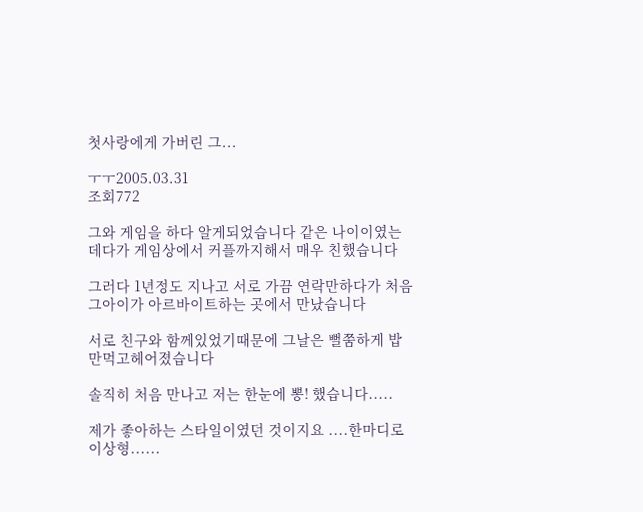첫사랑에게 가버린 그...

ㅜㅜ2005.03.31
조회772

그와 게임을 하다 알게되었습니다 같은 나이이였는데다가 게임상에서 커플까지해서 매우 친했습니다

그러다 1년정도 지나고 서로 가끔 연락만하다가 처음 그아이가 아르바이트하는 곳에서 만났습니다

서로 친구와 함께있었기때문에 그날은 뻘쭘하게 밥만먹고헤어졌습니다

솔직히 처음 만나고 저는 한눈에 뽕! 했습니다.....

제가 좋아하는 스타일이였던 것이지요 ....한마디로 이상형......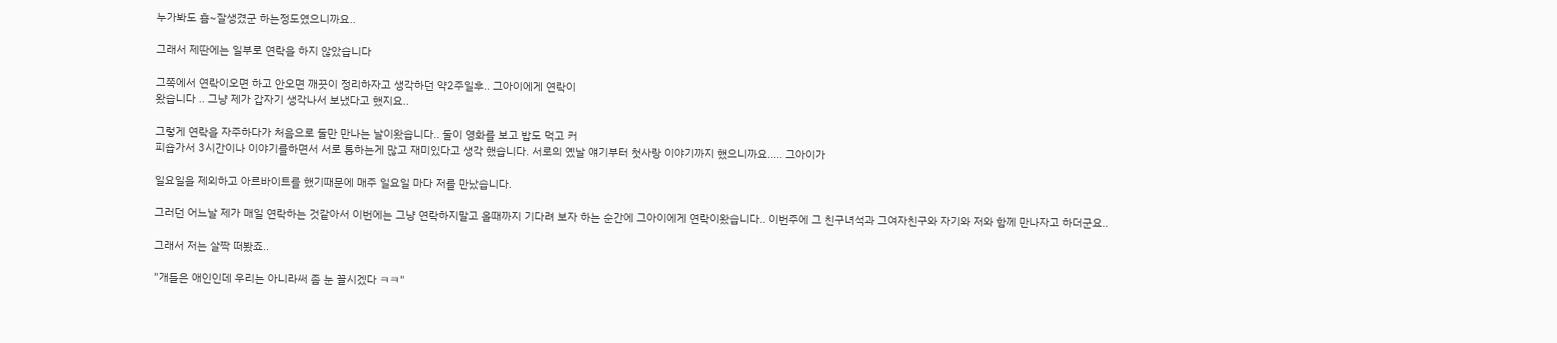누가봐도 흠~잘생겼군 하는정도였으니까요..

그래서 제딴에는 일부로 연락을 하지 않았습니다

그쪽에서 연락이오면 하고 안오면 깨끗이 정리하자고 생각하던 약2주일후.. 그아이에게 연락이
왔습니다 .. 그냥 제가 갑자기 생각나서 보냈다고 했지요..

그렇게 연락을 자주하다가 처음으로 둘만 만나는 날이왔습니다.. 둘이 영화를 보고 밥도 먹고 커
피숍가서 3시간이나 이야기를하면서 서로 통하는게 많고 재미있다고 생각 했습니다. 서로의 옜날 얘기부터 첫사랑 이야기까지 했으니까요..... 그아이가

일요일을 제외하고 아르바이트를 했기때문에 매주 일요일 마다 저를 만났습니다.

그러던 어느날 제가 매일 연락하는 것같아서 이번에는 그냥 연락하지말고 올때까지 기다려 보자 하는 순간에 그아이에게 연락이왔습니다.. 이번주에 그 친구녀석과 그여자친구와 자기와 저와 함께 만나자고 하더군요..

그래서 저는 살짝 떠봤죠..

"개들은 애인인데 우리는 아니라써 좀 눈 꼴시겠다 ㅋㅋ"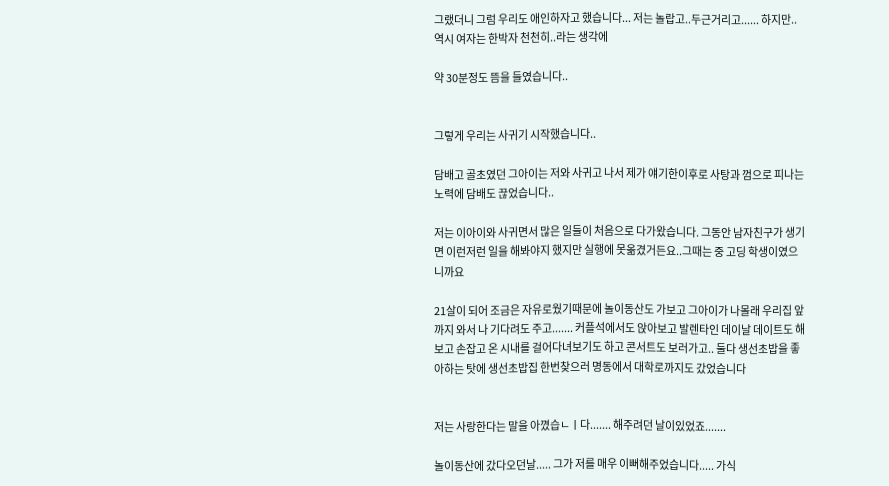그랬더니 그럼 우리도 애인하자고 했습니다... 저는 놀랍고..두근거리고...... 하지만.. 역시 여자는 한박자 천천히..라는 생각에

약 30분정도 뜸을 들였습니다..


그렇게 우리는 사귀기 시작했습니다..

담배고 골초였던 그아이는 저와 사귀고 나서 제가 얘기한이후로 사탕과 껌으로 피나는 노력에 담배도 끊었습니다..

저는 이아이와 사귀면서 많은 일들이 처음으로 다가왔습니다. 그동안 남자친구가 생기면 이런저런 일을 해봐야지 했지만 실행에 못옮겼거든요..그때는 중 고딩 학생이였으니까요

21살이 되어 조금은 자유로웠기때문에 놀이동산도 가보고 그아이가 나몰래 우리집 앞까지 와서 나 기다려도 주고....... 커플석에서도 앉아보고 발렌타인 데이날 데이트도 해보고 손잡고 온 시내를 걸어다녀보기도 하고 콘서트도 보러가고.. 둘다 생선초밥을 좋아하는 탓에 생선초밥집 한번찾으러 명동에서 대학로까지도 갔었습니다


저는 사랑한다는 말을 아꼈습ㄴㅣ다....... 해주려던 날이있었죠.......

놀이동산에 갔다오던날..... 그가 저를 매우 이뻐해주었습니다..... 가식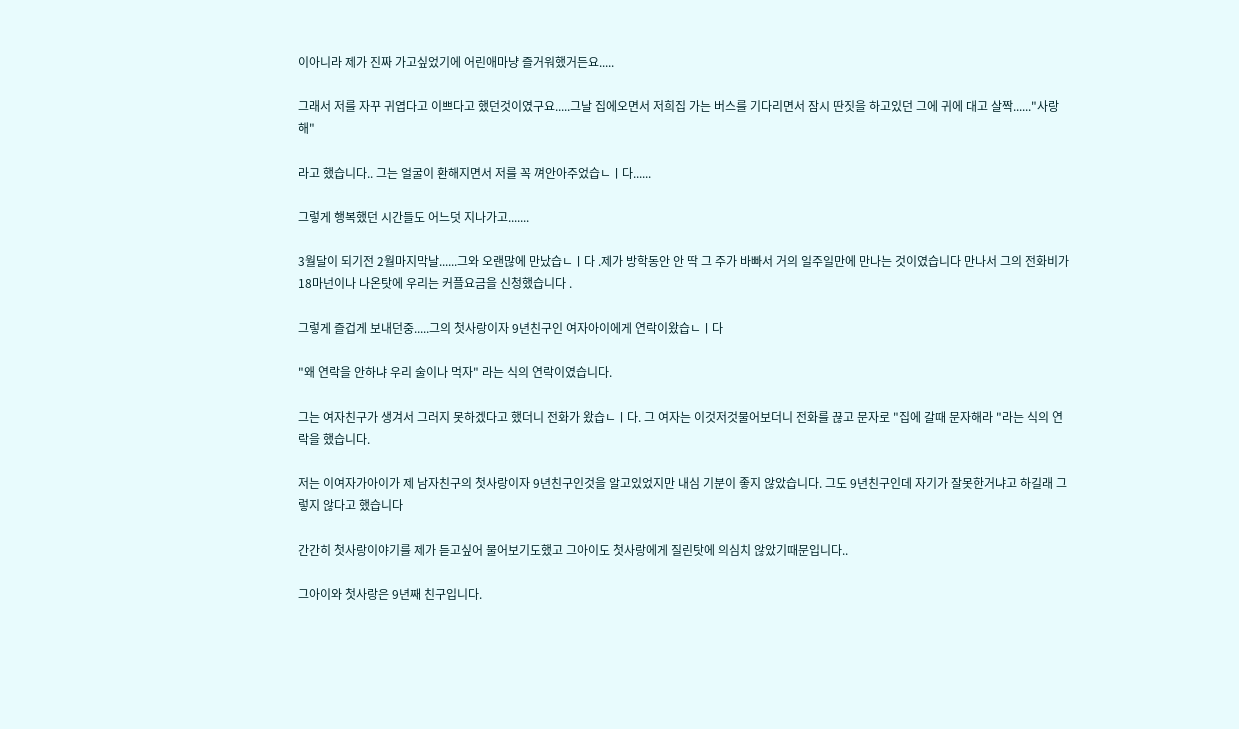이아니라 제가 진짜 가고싶었기에 어린애마냥 즐거워했거든요.....

그래서 저를 자꾸 귀엽다고 이쁘다고 했던것이였구요.....그날 집에오면서 저희집 가는 버스를 기다리면서 잠시 딴짓을 하고있던 그에 귀에 대고 살짝......"사랑해"

라고 했습니다.. 그는 얼굴이 환해지면서 저를 꼭 껴안아주었습ㄴㅣ다......

그렇게 행복했던 시간들도 어느덧 지나가고.......

3월달이 되기전 2월마지막날......그와 오랜많에 만났습ㄴㅣ다 .제가 방학동안 안 딱 그 주가 바빠서 거의 일주일만에 만나는 것이였습니다 만나서 그의 전화비가 18마넌이나 나온탓에 우리는 커플요금을 신청했습니다 .

그렇게 즐겁게 보내던중.....그의 첫사랑이자 9년친구인 여자아이에게 연락이왔습ㄴㅣ다

"왜 연락을 안하냐 우리 술이나 먹자" 라는 식의 연락이였습니다.

그는 여자친구가 생겨서 그러지 못하겠다고 했더니 전화가 왔습ㄴㅣ다. 그 여자는 이것저것물어보더니 전화를 끊고 문자로 "집에 갈때 문자해라 "라는 식의 연락을 했습니다.

저는 이여자가아이가 제 남자친구의 첫사랑이자 9년친구인것을 알고있었지만 내심 기분이 좋지 않았습니다. 그도 9년친구인데 자기가 잘못한거냐고 하길래 그렇지 않다고 했습니다

간간히 첫사랑이야기를 제가 듣고싶어 물어보기도했고 그아이도 첫사랑에게 질린탓에 의심치 않았기때문입니다..

그아이와 첫사랑은 9년째 친구입니다.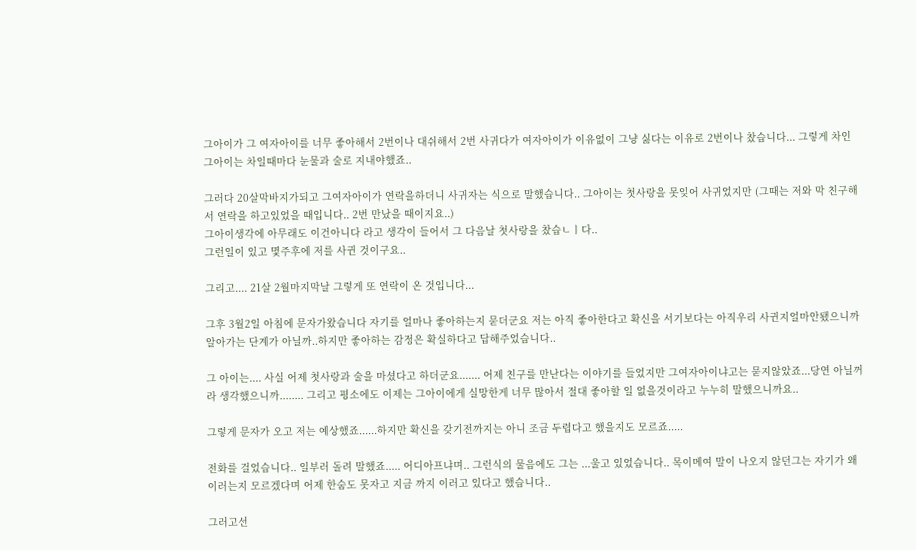그아이가 그 여자아이를 너무 좋아해서 2번이나 대쉬해서 2번 사귀다가 여자아이가 이유없이 그냥 싫다는 이유로 2번이나 찼습니다... 그렇게 차인 그아이는 차일때마다 눈물과 술로 지내야했죠..

그러다 20살막바지가되고 그여자아이가 연락을하더니 사귀자는 식으로 말했습니다.. 그아이는 첫사랑을 못잊어 사귀었지만 (그때는 저와 막 친구해서 연락을 하고있었을 때입니다.. 2번 만났을 때이지요..)
그아이생각에 아무래도 이건아니다 라고 생각이 들어서 그 다음날 첫사랑을 찼습ㄴㅣ다..
그런일이 있고 몇주후에 저를 사귄 것이구요..

그리고.... 21살 2월마지막날 그렇게 또 연락이 온 것입니다...

그후 3월2일 아침에 문자가왔습니다 자기를 얼마나 좋아하는지 묻더군요 저는 아직 좋아한다고 확신을 서기보다는 아직우리 사귄지얼마안됐으니까 알아가는 단계가 아닐까..하지만 좋아하는 감정은 확실하다고 답해주었습니다..

그 아이는.... 사실 어제 첫사랑과 술을 마셨다고 하더군요....... 어제 친구를 만난다는 이야기를 들었지만 그여자아이냐고는 묻지않았죠...당연 아닐꺼라 생각했으니까........ 그리고 평소에도 이제는 그아이에게 실망한게 너무 많아서 절대 좋아할 일 없을것이라고 누누히 말했으니까요..

그렇게 문자가 오고 저는 예상했죠......하지만 확신을 갖기전까지는 아니 조금 두렵다고 했을지도 모르죠.....

전화를 걸었습니다.. 일부러 돌려 말했죠..... 어디아프냐며.. 그런식의 물음에도 그는 ...울고 있었습니다.. 목이메여 말이 나오지 않던그는 자기가 왜이러는지 모르겠다며 어제 한숨도 못자고 지금 까지 이러고 있다고 했습니다..

그러고선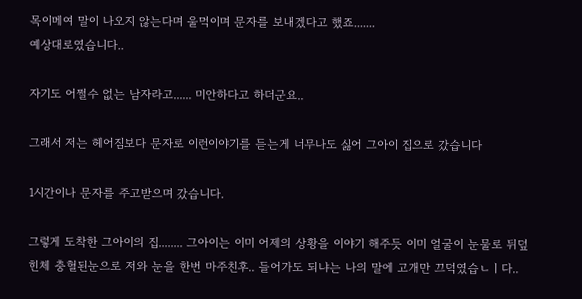목이메여 말이 나오지 않는다며 울먹이며 문자를 보내겠다고 했죠.......
예상대로였습니다..

자기도 어쩔수 없는 남자라고...... 미안하다고 하더군요..

그래서 저는 헤어짐보다 문자로 이런이야기를 듣는게 너무나도 싫어 그아이 집으로 갔습니다

1시간이나 문자를 주고받으며 갔습니다.

그렇게 도착한 그아이의 집........ 그아이는 이미 어제의 상황을 이야기 해주듯 이미 얼굴이 눈물로 뒤덮힌체 충혈된눈으로 저와 눈을 한번 마주친후.. 들어가도 되냐는 나의 말에 고개만 끄덕였습ㄴㅣ다..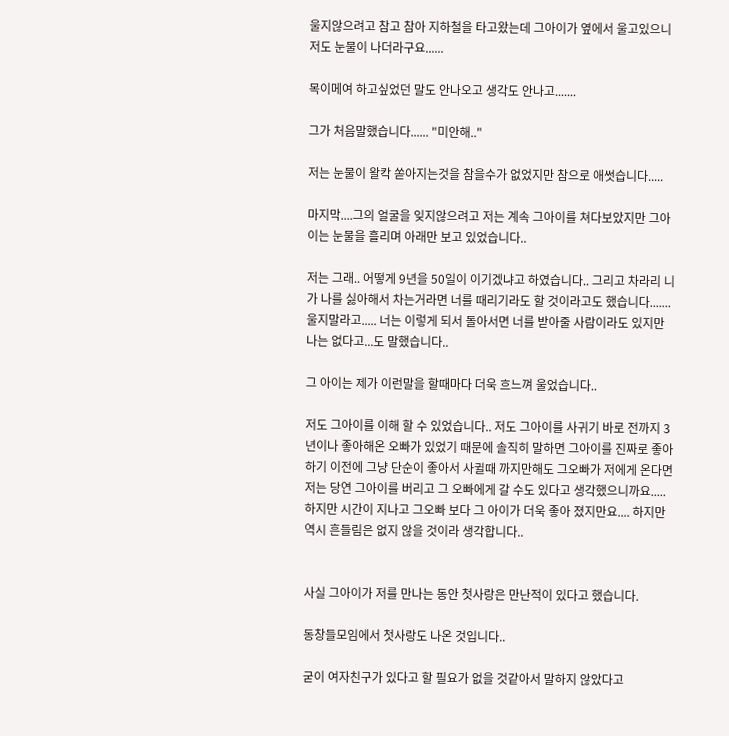울지않으려고 참고 참아 지하철을 타고왔는데 그아이가 옆에서 울고있으니 저도 눈물이 나더라구요......

목이메여 하고싶었던 말도 안나오고 생각도 안나고.......

그가 처음말했습니다...... "미안해.."

저는 눈물이 왈칵 쏟아지는것을 참을수가 없었지만 참으로 애썻습니다.....

마지막....그의 얼굴을 잊지않으려고 저는 계속 그아이를 쳐다보았지만 그아이는 눈물을 흘리며 아래만 보고 있었습니다..

저는 그래.. 어떻게 9년을 50일이 이기겠냐고 하였습니다.. 그리고 차라리 니가 나를 싫아해서 차는거라면 너를 때리기라도 할 것이라고도 했습니다....... 울지말라고..... 너는 이렇게 되서 돌아서면 너를 받아줄 사람이라도 있지만 나는 없다고...도 말했습니다..

그 아이는 제가 이런말을 할때마다 더욱 흐느껴 울었습니다..

저도 그아이를 이해 할 수 있었습니다.. 저도 그아이를 사귀기 바로 전까지 3년이나 좋아해온 오빠가 있었기 때문에 솔직히 말하면 그아이를 진짜로 좋아하기 이전에 그냥 단순이 좋아서 사귈때 까지만해도 그오빠가 저에게 온다면 저는 당연 그아이를 버리고 그 오빠에게 갈 수도 있다고 생각했으니까요.....
하지만 시간이 지나고 그오빠 보다 그 아이가 더욱 좋아 졌지만요.... 하지만 역시 흔들림은 없지 않을 것이라 생각합니다..


사실 그아이가 저를 만나는 동안 첫사랑은 만난적이 있다고 했습니다.

동창들모임에서 첫사랑도 나온 것입니다..

굳이 여자친구가 있다고 할 필요가 없을 것같아서 말하지 않았다고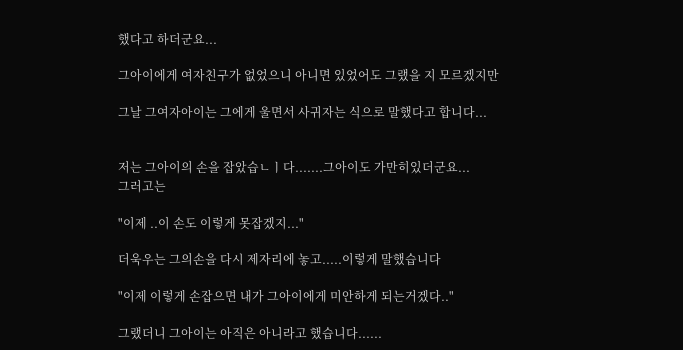했다고 하더군요...

그아이에게 여자친구가 없었으니 아니면 있었어도 그랬을 지 모르겠지만

그날 그여자아이는 그에게 울면서 사귀자는 식으로 말했다고 합니다...


저는 그아이의 손을 잡았습ㄴㅣ다.......그아이도 가만히있더군요...
그러고는

"이제 ..이 손도 이렇게 못잡겠지..."

더욱우는 그의손을 다시 제자리에 놓고.....이렇게 말했습니다

"이제 이렇게 손잡으면 내가 그아이에게 미안하게 되는거겠다.."

그랬더니 그아이는 아직은 아니라고 했습니다......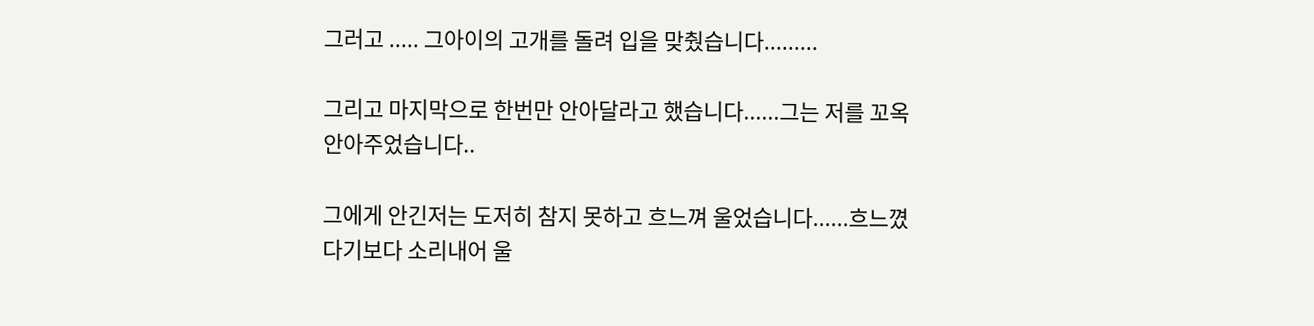그러고 ..... 그아이의 고개를 돌려 입을 맞췄습니다.........

그리고 마지막으로 한번만 안아달라고 했습니다......그는 저를 꼬옥 안아주었습니다..

그에게 안긴저는 도저히 참지 못하고 흐느껴 울었습니다......흐느꼈다기보다 소리내어 울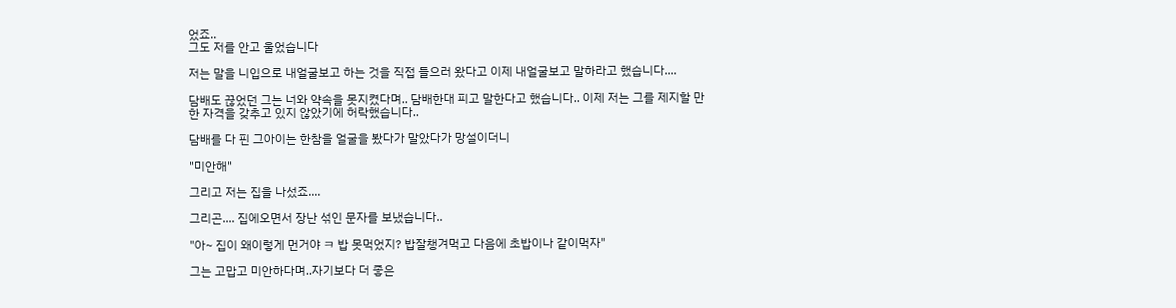었죠..
그도 저를 안고 울었습니다

저는 말을 니입으로 내얼굴보고 하는 것을 직접 들으러 왔다고 이제 내얼굴보고 말하라고 했습니다....

담배도 끊었던 그는 너와 약속을 못지켰다며.. 담배한대 피고 말한다고 했습니다.. 이제 저는 그를 제지할 만한 자격을 갖추고 있지 않았기에 허락했습니다..

담배를 다 핀 그아이는 한참을 얼굴을 봤다가 말았다가 망설이더니

"미안해"

그리고 저는 집을 나섰죠....

그리곤.... 집에오면서 장난 섞인 문자를 보냈습니다..

"아~ 집이 왜이렇게 먼거야 ㅋ 밥 못먹었지? 밥잘챙겨먹고 다음에 초밥이나 같이먹자"

그는 고맙고 미안하다며..자기보다 더 좋은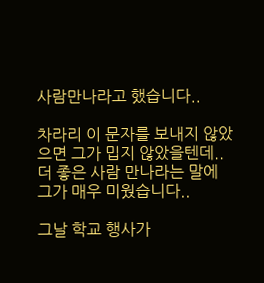사람만나라고 했습니다..

차라리 이 문자를 보내지 않았으면 그가 밉지 않았을텐데.. 더 좋은 사람 만나라는 말에 그가 매우 미웠습니다..

그날 학교 행사가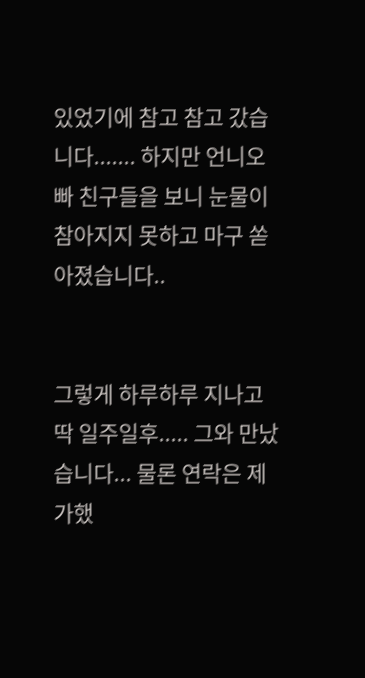있었기에 참고 참고 갔습니다....... 하지만 언니오빠 친구들을 보니 눈물이 참아지지 못하고 마구 쏟아졌습니다..


그렇게 하루하루 지나고 딱 일주일후..... 그와 만났습니다... 물론 연락은 제가했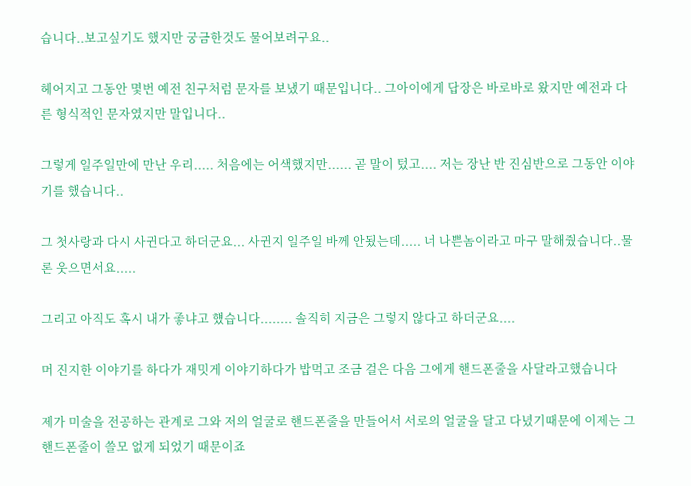습니다..보고싶기도 했지만 궁금한것도 물어보려구요..

헤어지고 그동안 몇번 예전 친구처럼 문자를 보냈기 때문입니다.. 그아이에게 답장은 바로바로 왔지만 예전과 다른 형식적인 문자였지만 말입니다..

그렇게 일주일만에 만난 우리..... 처음에는 어색했지만...... 곧 말이 텄고.... 저는 장난 반 진심반으로 그동안 이야기를 했습니다..

그 첫사랑과 다시 사귄다고 하더군요... 사귄지 일주일 바께 안됬는데..... 너 나쁜놈이라고 마구 말해줬습니다..물론 웃으면서요.....

그리고 아직도 혹시 내가 좋냐고 헀습니다........ 솔직히 지금은 그렇지 않다고 하더군요....

머 진지한 이야기를 하다가 재밋게 이야기하다가 밥먹고 조금 걸은 다음 그에게 핸드폰줄을 사달라고했습니다

제가 미술을 전공하는 관계로 그와 저의 얼굴로 핸드폰줄을 만들어서 서로의 얼굴을 달고 다녔기때문에 이제는 그 핸드폰줄이 쓸모 없게 되었기 때문이죠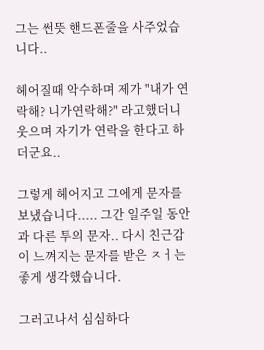그는 썬뜻 핸드폰줄을 사주었습니다..

헤어질때 악수하며 제가 "내가 연락해? 니가연락해?" 라고했더니 웃으며 자기가 연락을 한다고 하더군요..

그렇게 헤어지고 그에게 문자를 보냈습니다..... 그간 일주일 동안과 다른 투의 문자.. 다시 친근감이 느껴지는 문자를 받은 ㅈㅓ는 좋게 생각했습니다.

그러고나서 심심하다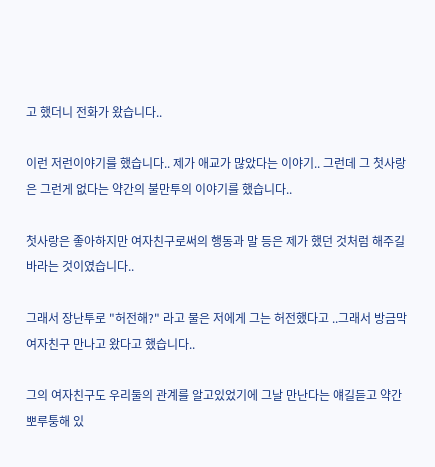고 했더니 전화가 왔습니다..

이런 저런이야기를 했습니다.. 제가 애교가 많았다는 이야기.. 그런데 그 첫사랑은 그런게 없다는 약간의 불만투의 이야기를 했습니다..

첫사랑은 좋아하지만 여자친구로써의 행동과 말 등은 제가 했던 것처럼 해주길 바라는 것이였습니다..

그래서 장난투로 "허전해?" 라고 물은 저에게 그는 허전했다고 ..그래서 방금막 여자친구 만나고 왔다고 했습니다..

그의 여자친구도 우리둘의 관계를 알고있었기에 그날 만난다는 얘길듣고 약간 뽀루퉁해 있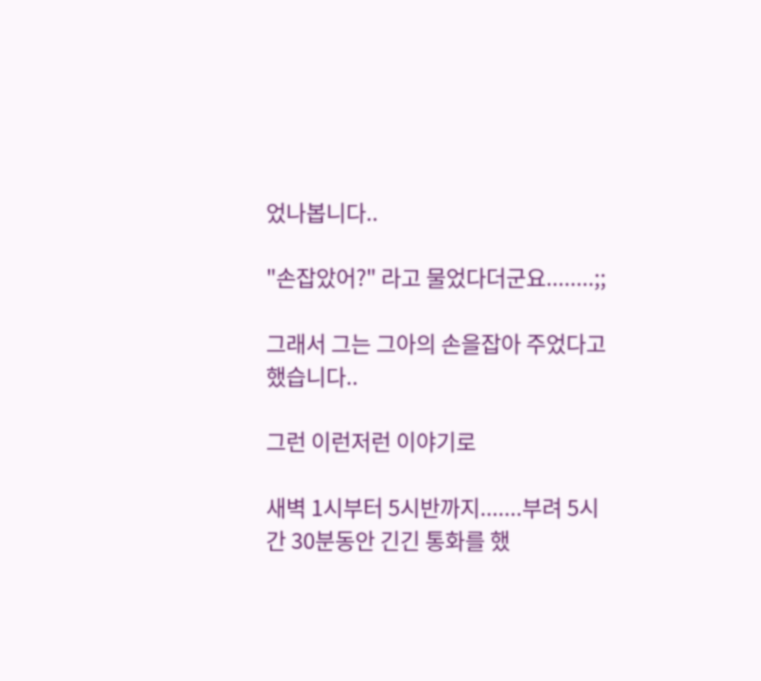었나봅니다..

"손잡았어?" 라고 물었다더군요........;;

그래서 그는 그아의 손을잡아 주었다고 했습니다..

그런 이런저런 이야기로

새벽 1시부터 5시반까지.......부려 5시간 30분동안 긴긴 통화를 했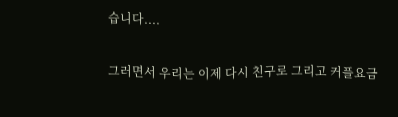습니다....

그러면서 우리는 이제 다시 친구로 그리고 커플요금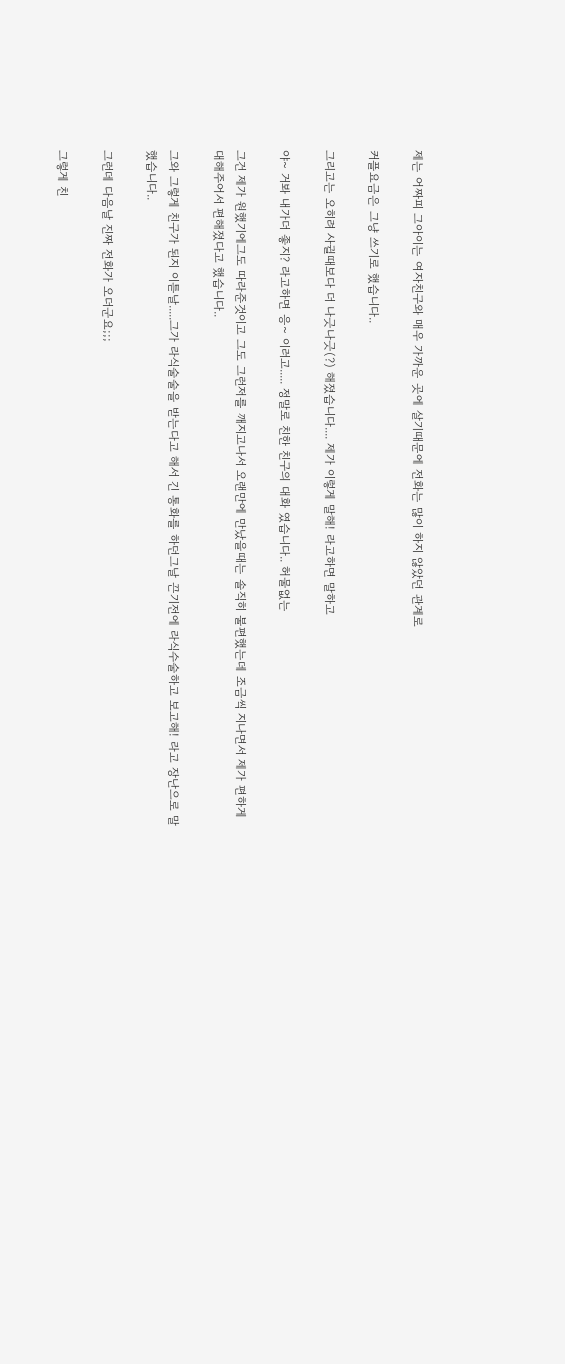제는 어짜피 그아이는 여자친구와 매우 가까운 곳에 살기때문에 전화는 많이 하지 않았던 관계로

커플요금은 그냥 쓰기로 했습니다..

그리고는 오히려 사귈때보다 더 나긋나긋(?) 해졌습니다.... 제가 이렇게 말해! 라고하면 말하고

야~ 거봐 내가더 좋지? 라고하면 응~ 이러고..... 정말로 친한 친구의 대화 였습니다.. 허물없는

그건 제가 원했기에그도 따라준것이고 그도 그런저를 깨지고나서 오랜만에 만났을때는 솔직히 불편했는데 조금씩 지나면서 제가 편하게 대해주어서 편해졌다고 했습니다..

그와 그렇게 친구가 된지 이튿날.....그가 라식술술을 받는다고 해서 긴 통화를 하던그날 끈기전에 라식수술하고 보고해! 라고 장난으로 말했습니다..

그런데 다음날 진짜 전화가 오더군요;;;

그렇게 친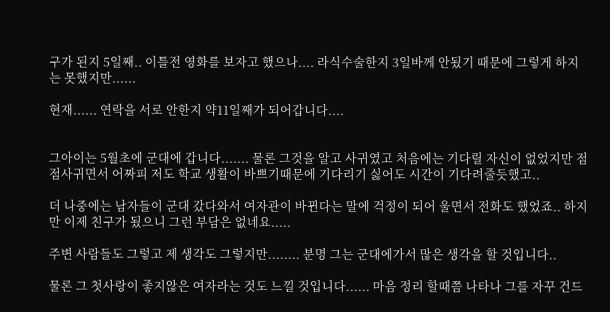구가 된지 5일째.. 이틀전 영화를 보자고 했으나.... 라식수술한지 3일바께 안됬기 때문에 그렇게 하지는 못했지만......

현재...... 연락을 서로 안한지 약11일째가 되어갑니다....


그아이는 5월초에 군대에 갑니다....... 물론 그것을 알고 사귀였고 처음에는 기다릴 자신이 없었지만 점점사귀면서 어짜피 저도 학교 생활이 바쁘기때문에 기다리기 싫어도 시간이 기다려줄듯했고..

더 나중에는 남자들이 군대 갔다와서 여자관이 바뀐다는 말에 걱정이 되어 울면서 전화도 했었죠.. 하지만 이제 친구가 됬으니 그런 부담은 없네요.....

주변 사람들도 그렇고 제 생각도 그렇지만........ 분명 그는 군대에가서 많은 생각을 할 것입니다..

물론 그 첫사랑이 좋지않은 여자라는 것도 느낄 것입니다...... 마음 정리 할때쯤 나타나 그를 자꾸 건드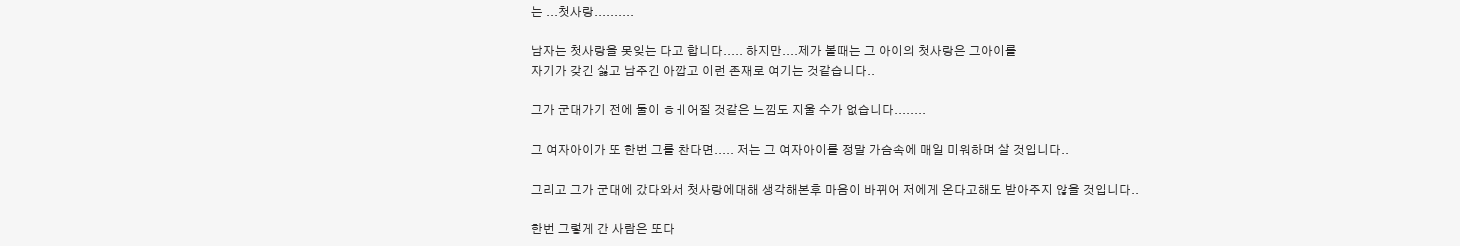는 ...첫사랑..........

남자는 첫사랑을 못잊는 다고 합니다..... 하지만....제가 볼때는 그 아이의 첫사랑은 그아이를
자기가 갖긴 싫고 남주긴 아깝고 이런 존재로 여기는 것같습니다..

그가 군대가기 전에 둘이 ㅎㅔ어질 것같은 느낌도 지울 수가 없습니다........

그 여자아이가 또 한번 그를 찬다면..... 저는 그 여자아이를 정말 가슴속에 매일 미워하며 살 것입니다..

그리고 그가 군대에 갔다와서 첫사랑에대해 생각해본후 마음이 바뀌어 저에게 온다고해도 받아주지 않을 것입니다..

한번 그렇게 간 사람은 또다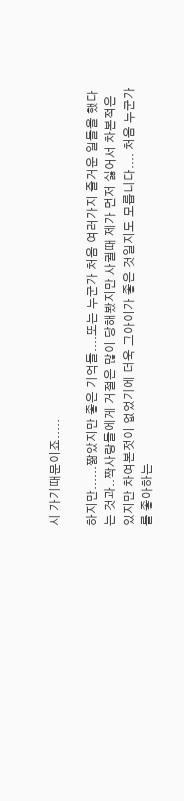시 가기때문이죠.....

하지만......짦았지만 좋은 기억들....또는 누군가 처음 여러가지 즐거운 일들을 했다는 것과..짝사랑들에게 거절은 많이 당해봤지만 사귈때 제가 먼저 싫어서 차본적은 있지만 차여본젓이 없었기에 더욱 그아이가 좋은 것일지도 모릅니다.... 처음 누군가를 좋아하는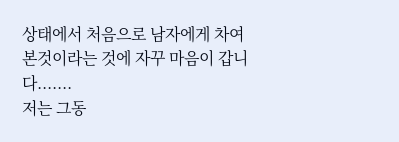상태에서 처음으로 남자에게 차여본것이라는 것에 자꾸 마음이 갑니다.......
저는 그동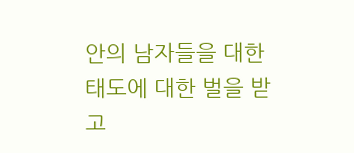안의 남자들을 대한 태도에 대한 벌을 받고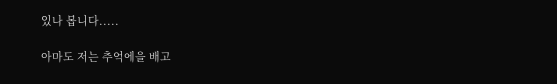있나 봅니다.....

아마도 저는 추억에을 배고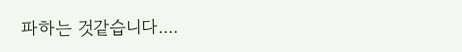파하는 것같습니다....